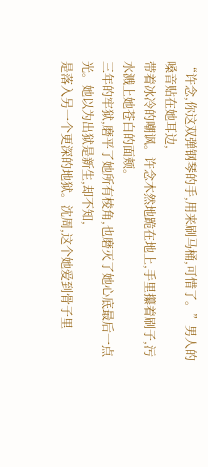“许念,你这双弹钢琴的手,用来刷马桶,可惜了。”男人的嗓音贴在她耳边,
带着冰冷的嘲讽。许念木然地跪在地上,手里攥着刷子,污水溅上她苍白的面颊。
三年的牢狱,磨平了她所有棱角,也磨灭了她心底最后一点光。她以为出狱是新生,却不知,
是落入另一个更深的地狱。沈周,这个她爱到骨子里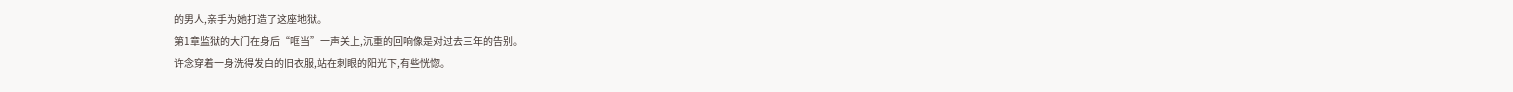的男人,亲手为她打造了这座地狱。
第1章监狱的大门在身后“哐当”一声关上,沉重的回响像是对过去三年的告别。
许念穿着一身洗得发白的旧衣服,站在刺眼的阳光下,有些恍惚。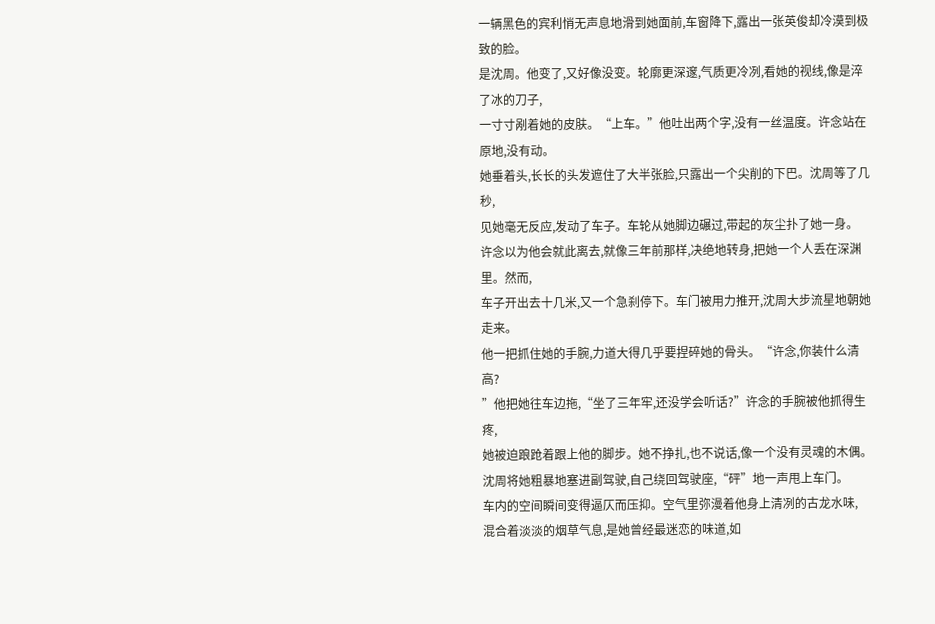一辆黑色的宾利悄无声息地滑到她面前,车窗降下,露出一张英俊却冷漠到极致的脸。
是沈周。他变了,又好像没变。轮廓更深邃,气质更冷冽,看她的视线,像是淬了冰的刀子,
一寸寸剐着她的皮肤。“上车。”他吐出两个字,没有一丝温度。许念站在原地,没有动。
她垂着头,长长的头发遮住了大半张脸,只露出一个尖削的下巴。沈周等了几秒,
见她毫无反应,发动了车子。车轮从她脚边碾过,带起的灰尘扑了她一身。
许念以为他会就此离去,就像三年前那样,决绝地转身,把她一个人丢在深渊里。然而,
车子开出去十几米,又一个急刹停下。车门被用力推开,沈周大步流星地朝她走来。
他一把抓住她的手腕,力道大得几乎要捏碎她的骨头。“许念,你装什么清高?
”他把她往车边拖,“坐了三年牢,还没学会听话?”许念的手腕被他抓得生疼,
她被迫踉跄着跟上他的脚步。她不挣扎,也不说话,像一个没有灵魂的木偶。
沈周将她粗暴地塞进副驾驶,自己绕回驾驶座,“砰”地一声甩上车门。
车内的空间瞬间变得逼仄而压抑。空气里弥漫着他身上清冽的古龙水味,
混合着淡淡的烟草气息,是她曾经最迷恋的味道,如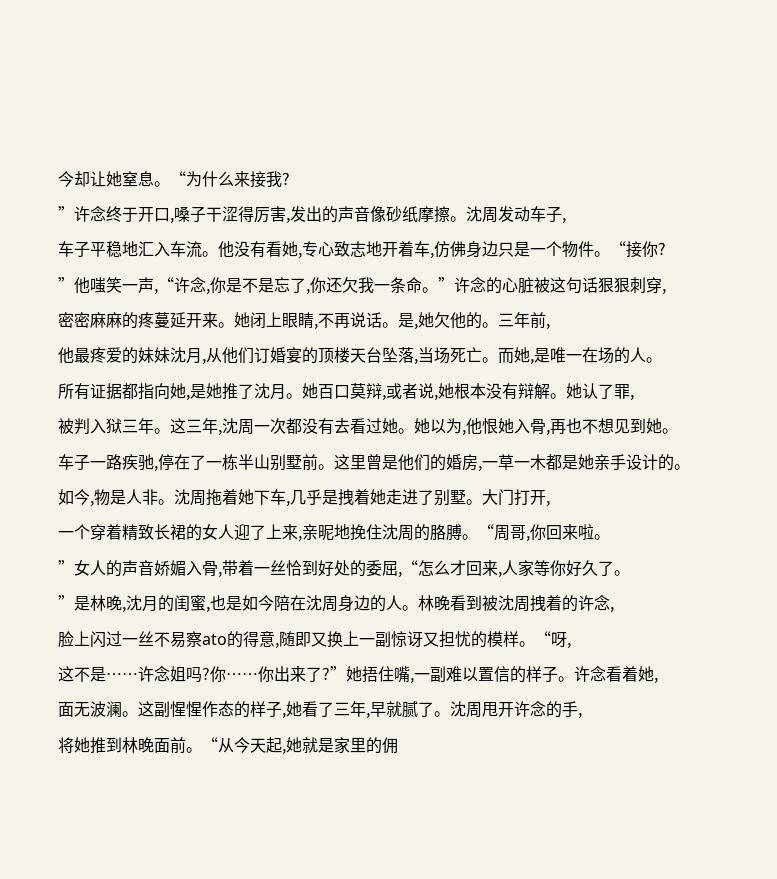今却让她窒息。“为什么来接我?
”许念终于开口,嗓子干涩得厉害,发出的声音像砂纸摩擦。沈周发动车子,
车子平稳地汇入车流。他没有看她,专心致志地开着车,仿佛身边只是一个物件。“接你?
”他嗤笑一声,“许念,你是不是忘了,你还欠我一条命。”许念的心脏被这句话狠狠刺穿,
密密麻麻的疼蔓延开来。她闭上眼睛,不再说话。是,她欠他的。三年前,
他最疼爱的妹妹沈月,从他们订婚宴的顶楼天台坠落,当场死亡。而她,是唯一在场的人。
所有证据都指向她,是她推了沈月。她百口莫辩,或者说,她根本没有辩解。她认了罪,
被判入狱三年。这三年,沈周一次都没有去看过她。她以为,他恨她入骨,再也不想见到她。
车子一路疾驰,停在了一栋半山别墅前。这里曾是他们的婚房,一草一木都是她亲手设计的。
如今,物是人非。沈周拖着她下车,几乎是拽着她走进了别墅。大门打开,
一个穿着精致长裙的女人迎了上来,亲昵地挽住沈周的胳膊。“周哥,你回来啦。
”女人的声音娇媚入骨,带着一丝恰到好处的委屈,“怎么才回来,人家等你好久了。
”是林晚,沈月的闺蜜,也是如今陪在沈周身边的人。林晚看到被沈周拽着的许念,
脸上闪过一丝不易察ato的得意,随即又换上一副惊讶又担忧的模样。“呀,
这不是……许念姐吗?你……你出来了?”她捂住嘴,一副难以置信的样子。许念看着她,
面无波澜。这副惺惺作态的样子,她看了三年,早就腻了。沈周甩开许念的手,
将她推到林晚面前。“从今天起,她就是家里的佣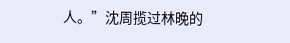人。”沈周揽过林晚的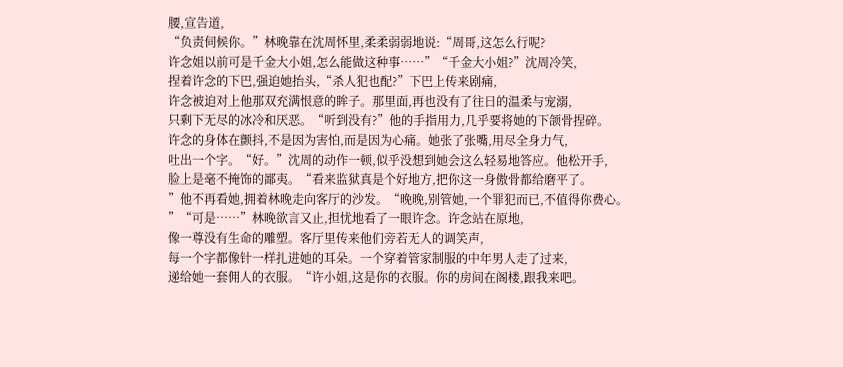腰,宣告道,
“负责伺候你。”林晚靠在沈周怀里,柔柔弱弱地说:“周哥,这怎么行呢?
许念姐以前可是千金大小姐,怎么能做这种事……”“千金大小姐?”沈周冷笑,
捏着许念的下巴,强迫她抬头,“杀人犯也配?”下巴上传来剧痛,
许念被迫对上他那双充满恨意的眸子。那里面,再也没有了往日的温柔与宠溺,
只剩下无尽的冰冷和厌恶。“听到没有?”他的手指用力,几乎要将她的下颌骨捏碎。
许念的身体在颤抖,不是因为害怕,而是因为心痛。她张了张嘴,用尽全身力气,
吐出一个字。“好。”沈周的动作一顿,似乎没想到她会这么轻易地答应。他松开手,
脸上是毫不掩饰的鄙夷。“看来监狱真是个好地方,把你这一身傲骨都给磨平了。
”他不再看她,拥着林晚走向客厅的沙发。“晚晚,别管她,一个罪犯而已,不值得你费心。
”“可是……”林晚欲言又止,担忧地看了一眼许念。许念站在原地,
像一尊没有生命的雕塑。客厅里传来他们旁若无人的调笑声,
每一个字都像针一样扎进她的耳朵。一个穿着管家制服的中年男人走了过来,
递给她一套佣人的衣服。“许小姐,这是你的衣服。你的房间在阁楼,跟我来吧。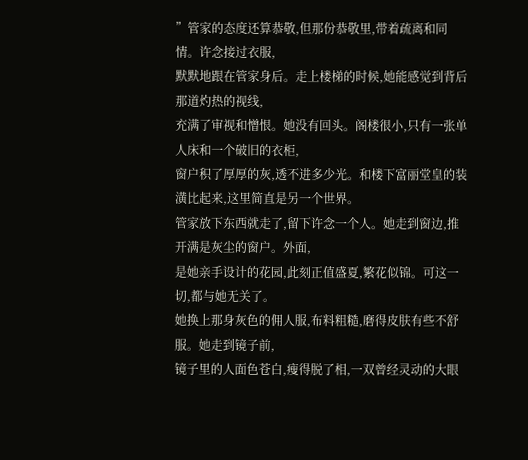”管家的态度还算恭敬,但那份恭敬里,带着疏离和同情。许念接过衣服,
默默地跟在管家身后。走上楼梯的时候,她能感觉到背后那道灼热的视线,
充满了审视和憎恨。她没有回头。阁楼很小,只有一张单人床和一个破旧的衣柜,
窗户积了厚厚的灰,透不进多少光。和楼下富丽堂皇的装潢比起来,这里简直是另一个世界。
管家放下东西就走了,留下许念一个人。她走到窗边,推开满是灰尘的窗户。外面,
是她亲手设计的花园,此刻正值盛夏,繁花似锦。可这一切,都与她无关了。
她换上那身灰色的佣人服,布料粗糙,磨得皮肤有些不舒服。她走到镜子前,
镜子里的人面色苍白,瘦得脱了相,一双曾经灵动的大眼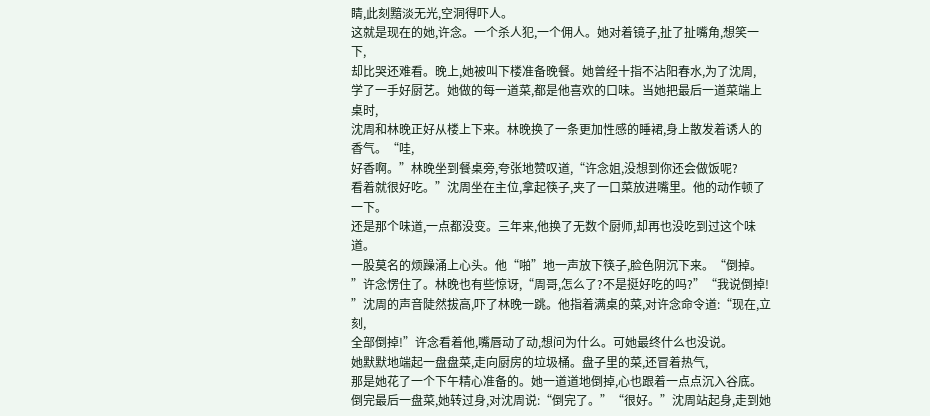睛,此刻黯淡无光,空洞得吓人。
这就是现在的她,许念。一个杀人犯,一个佣人。她对着镜子,扯了扯嘴角,想笑一下,
却比哭还难看。晚上,她被叫下楼准备晚餐。她曾经十指不沾阳春水,为了沈周,
学了一手好厨艺。她做的每一道菜,都是他喜欢的口味。当她把最后一道菜端上桌时,
沈周和林晚正好从楼上下来。林晚换了一条更加性感的睡裙,身上散发着诱人的香气。“哇,
好香啊。”林晚坐到餐桌旁,夸张地赞叹道,“许念姐,没想到你还会做饭呢?
看着就很好吃。”沈周坐在主位,拿起筷子,夹了一口菜放进嘴里。他的动作顿了一下。
还是那个味道,一点都没变。三年来,他换了无数个厨师,却再也没吃到过这个味道。
一股莫名的烦躁涌上心头。他“啪”地一声放下筷子,脸色阴沉下来。“倒掉。
”许念愣住了。林晚也有些惊讶,“周哥,怎么了?不是挺好吃的吗?”“我说倒掉!
”沈周的声音陡然拔高,吓了林晚一跳。他指着满桌的菜,对许念命令道:“现在,立刻,
全部倒掉!”许念看着他,嘴唇动了动,想问为什么。可她最终什么也没说。
她默默地端起一盘盘菜,走向厨房的垃圾桶。盘子里的菜,还冒着热气,
那是她花了一个下午精心准备的。她一道道地倒掉,心也跟着一点点沉入谷底。
倒完最后一盘菜,她转过身,对沈周说:“倒完了。”“很好。”沈周站起身,走到她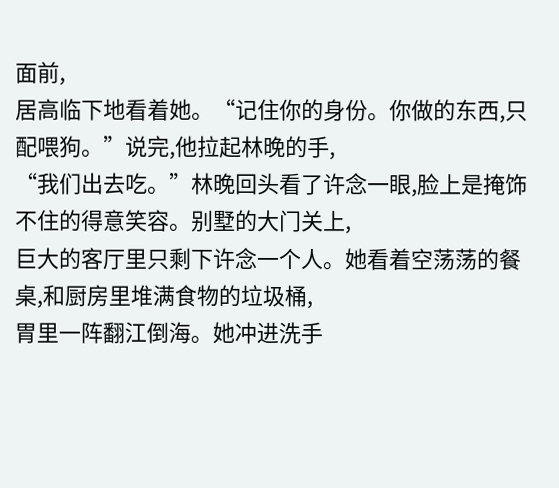面前,
居高临下地看着她。“记住你的身份。你做的东西,只配喂狗。”说完,他拉起林晚的手,
“我们出去吃。”林晚回头看了许念一眼,脸上是掩饰不住的得意笑容。别墅的大门关上,
巨大的客厅里只剩下许念一个人。她看着空荡荡的餐桌,和厨房里堆满食物的垃圾桶,
胃里一阵翻江倒海。她冲进洗手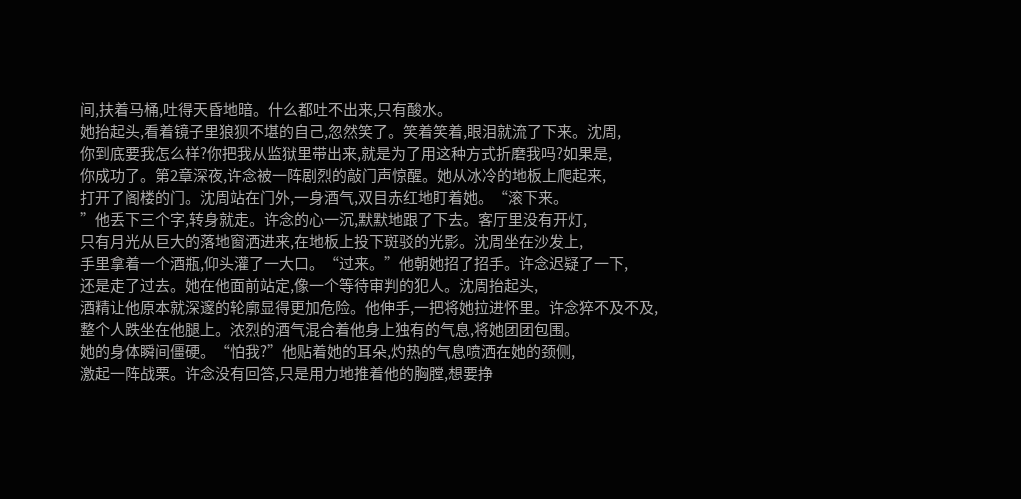间,扶着马桶,吐得天昏地暗。什么都吐不出来,只有酸水。
她抬起头,看着镜子里狼狈不堪的自己,忽然笑了。笑着笑着,眼泪就流了下来。沈周,
你到底要我怎么样?你把我从监狱里带出来,就是为了用这种方式折磨我吗?如果是,
你成功了。第2章深夜,许念被一阵剧烈的敲门声惊醒。她从冰冷的地板上爬起来,
打开了阁楼的门。沈周站在门外,一身酒气,双目赤红地盯着她。“滚下来。
”他丢下三个字,转身就走。许念的心一沉,默默地跟了下去。客厅里没有开灯,
只有月光从巨大的落地窗洒进来,在地板上投下斑驳的光影。沈周坐在沙发上,
手里拿着一个酒瓶,仰头灌了一大口。“过来。”他朝她招了招手。许念迟疑了一下,
还是走了过去。她在他面前站定,像一个等待审判的犯人。沈周抬起头,
酒精让他原本就深邃的轮廓显得更加危险。他伸手,一把将她拉进怀里。许念猝不及不及,
整个人跌坐在他腿上。浓烈的酒气混合着他身上独有的气息,将她团团包围。
她的身体瞬间僵硬。“怕我?”他贴着她的耳朵,灼热的气息喷洒在她的颈侧,
激起一阵战栗。许念没有回答,只是用力地推着他的胸膛,想要挣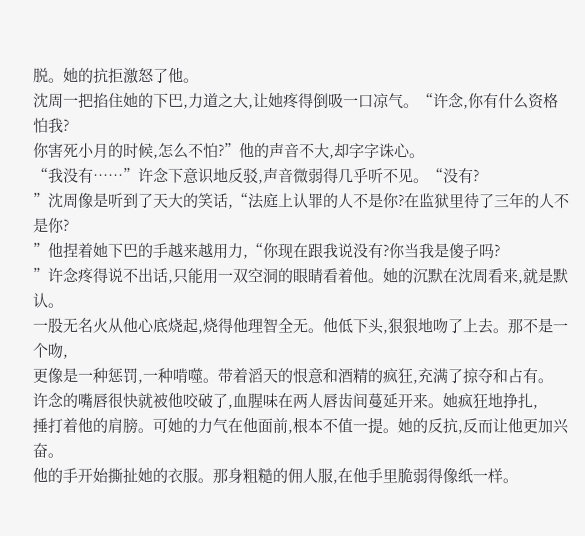脱。她的抗拒激怒了他。
沈周一把掐住她的下巴,力道之大,让她疼得倒吸一口凉气。“许念,你有什么资格怕我?
你害死小月的时候,怎么不怕?”他的声音不大,却字字诛心。
“我没有……”许念下意识地反驳,声音微弱得几乎听不见。“没有?
”沈周像是听到了天大的笑话,“法庭上认罪的人不是你?在监狱里待了三年的人不是你?
”他捏着她下巴的手越来越用力,“你现在跟我说没有?你当我是傻子吗?
”许念疼得说不出话,只能用一双空洞的眼睛看着他。她的沉默在沈周看来,就是默认。
一股无名火从他心底烧起,烧得他理智全无。他低下头,狠狠地吻了上去。那不是一个吻,
更像是一种惩罚,一种啃噬。带着滔天的恨意和酒精的疯狂,充满了掠夺和占有。
许念的嘴唇很快就被他咬破了,血腥味在两人唇齿间蔓延开来。她疯狂地挣扎,
捶打着他的肩膀。可她的力气在他面前,根本不值一提。她的反抗,反而让他更加兴奋。
他的手开始撕扯她的衣服。那身粗糙的佣人服,在他手里脆弱得像纸一样。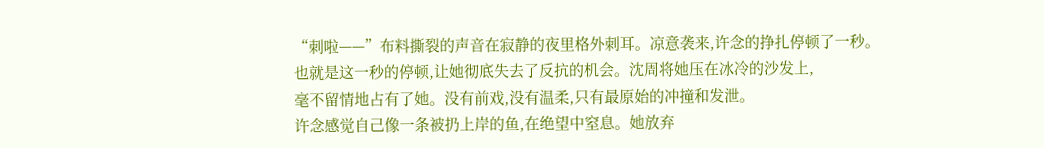“刺啦——”布料撕裂的声音在寂静的夜里格外刺耳。凉意袭来,许念的挣扎停顿了一秒。
也就是这一秒的停顿,让她彻底失去了反抗的机会。沈周将她压在冰冷的沙发上,
毫不留情地占有了她。没有前戏,没有温柔,只有最原始的冲撞和发泄。
许念感觉自己像一条被扔上岸的鱼,在绝望中窒息。她放弃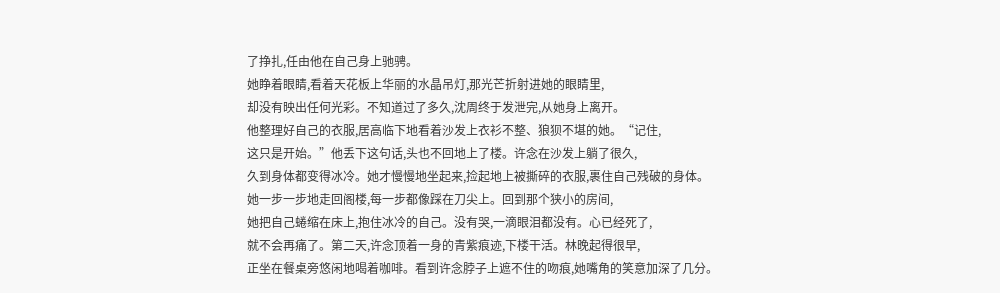了挣扎,任由他在自己身上驰骋。
她睁着眼睛,看着天花板上华丽的水晶吊灯,那光芒折射进她的眼睛里,
却没有映出任何光彩。不知道过了多久,沈周终于发泄完,从她身上离开。
他整理好自己的衣服,居高临下地看着沙发上衣衫不整、狼狈不堪的她。“记住,
这只是开始。”他丢下这句话,头也不回地上了楼。许念在沙发上躺了很久,
久到身体都变得冰冷。她才慢慢地坐起来,捡起地上被撕碎的衣服,裹住自己残破的身体。
她一步一步地走回阁楼,每一步都像踩在刀尖上。回到那个狭小的房间,
她把自己蜷缩在床上,抱住冰冷的自己。没有哭,一滴眼泪都没有。心已经死了,
就不会再痛了。第二天,许念顶着一身的青紫痕迹,下楼干活。林晚起得很早,
正坐在餐桌旁悠闲地喝着咖啡。看到许念脖子上遮不住的吻痕,她嘴角的笑意加深了几分。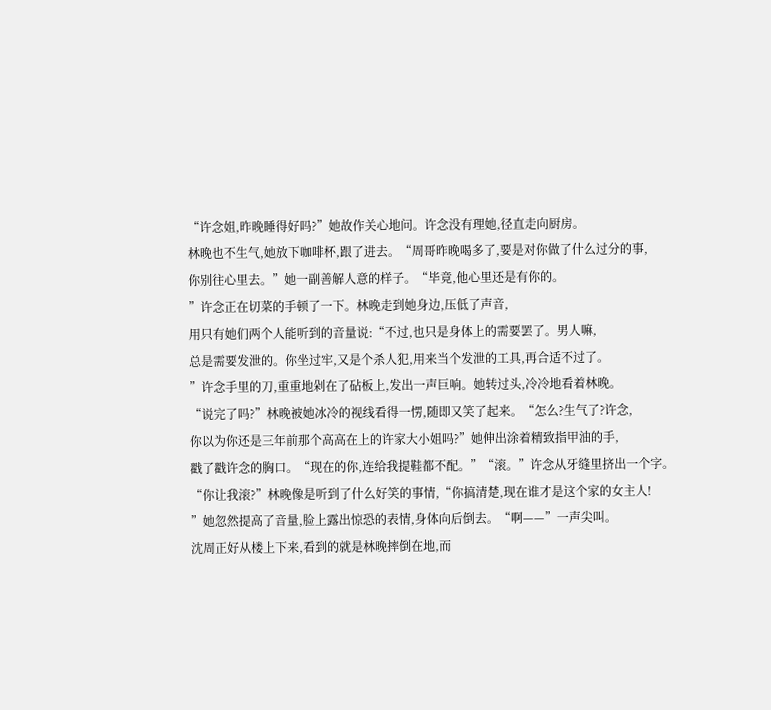“许念姐,昨晚睡得好吗?”她故作关心地问。许念没有理她,径直走向厨房。
林晚也不生气,她放下咖啡杯,跟了进去。“周哥昨晚喝多了,要是对你做了什么过分的事,
你别往心里去。”她一副善解人意的样子。“毕竟,他心里还是有你的。
”许念正在切菜的手顿了一下。林晚走到她身边,压低了声音,
用只有她们两个人能听到的音量说:“不过,也只是身体上的需要罢了。男人嘛,
总是需要发泄的。你坐过牢,又是个杀人犯,用来当个发泄的工具,再合适不过了。
”许念手里的刀,重重地剁在了砧板上,发出一声巨响。她转过头,冷冷地看着林晚。
“说完了吗?”林晚被她冰冷的视线看得一愣,随即又笑了起来。“怎么?生气了?许念,
你以为你还是三年前那个高高在上的许家大小姐吗?”她伸出涂着精致指甲油的手,
戳了戳许念的胸口。“现在的你,连给我提鞋都不配。”“滚。”许念从牙缝里挤出一个字。
“你让我滚?”林晚像是听到了什么好笑的事情,“你搞清楚,现在谁才是这个家的女主人!
”她忽然提高了音量,脸上露出惊恐的表情,身体向后倒去。“啊——”一声尖叫。
沈周正好从楼上下来,看到的就是林晚摔倒在地,而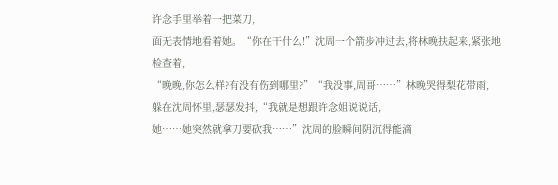许念手里举着一把菜刀,
面无表情地看着她。“你在干什么!”沈周一个箭步冲过去,将林晚扶起来,紧张地检查着,
“晚晚,你怎么样?有没有伤到哪里?”“我没事,周哥……”林晚哭得梨花带雨,
躲在沈周怀里,瑟瑟发抖,“我就是想跟许念姐说说话,
她……她突然就拿刀要砍我……”沈周的脸瞬间阴沉得能滴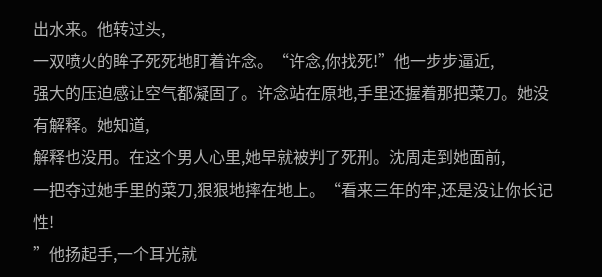出水来。他转过头,
一双喷火的眸子死死地盯着许念。“许念,你找死!”他一步步逼近,
强大的压迫感让空气都凝固了。许念站在原地,手里还握着那把菜刀。她没有解释。她知道,
解释也没用。在这个男人心里,她早就被判了死刑。沈周走到她面前,
一把夺过她手里的菜刀,狠狠地摔在地上。“看来三年的牢,还是没让你长记性!
”他扬起手,一个耳光就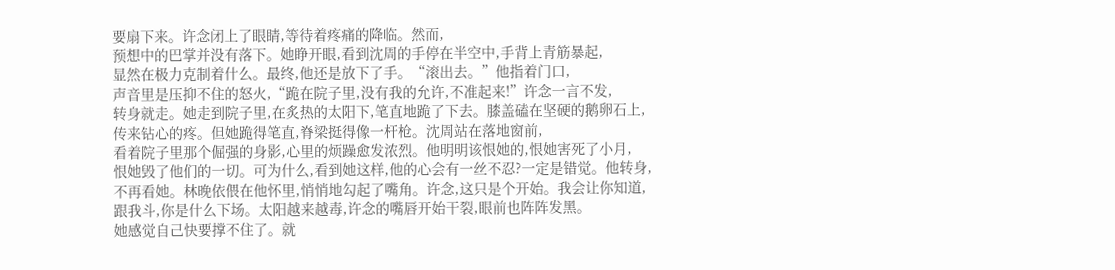要扇下来。许念闭上了眼睛,等待着疼痛的降临。然而,
预想中的巴掌并没有落下。她睁开眼,看到沈周的手停在半空中,手背上青筋暴起,
显然在极力克制着什么。最终,他还是放下了手。“滚出去。”他指着门口,
声音里是压抑不住的怒火,“跪在院子里,没有我的允许,不准起来!”许念一言不发,
转身就走。她走到院子里,在炙热的太阳下,笔直地跪了下去。膝盖磕在坚硬的鹅卵石上,
传来钻心的疼。但她跪得笔直,脊梁挺得像一杆枪。沈周站在落地窗前,
看着院子里那个倔强的身影,心里的烦躁愈发浓烈。他明明该恨她的,恨她害死了小月,
恨她毁了他们的一切。可为什么,看到她这样,他的心会有一丝不忍?一定是错觉。他转身,
不再看她。林晚依偎在他怀里,悄悄地勾起了嘴角。许念,这只是个开始。我会让你知道,
跟我斗,你是什么下场。太阳越来越毒,许念的嘴唇开始干裂,眼前也阵阵发黑。
她感觉自己快要撑不住了。就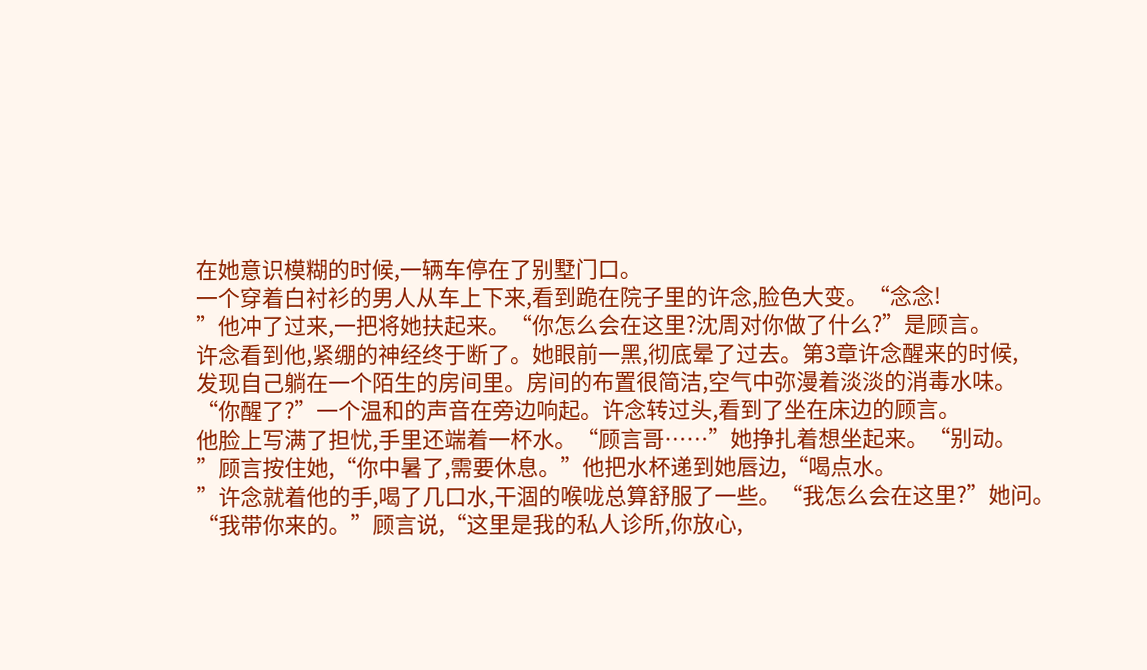在她意识模糊的时候,一辆车停在了别墅门口。
一个穿着白衬衫的男人从车上下来,看到跪在院子里的许念,脸色大变。“念念!
”他冲了过来,一把将她扶起来。“你怎么会在这里?沈周对你做了什么?”是顾言。
许念看到他,紧绷的神经终于断了。她眼前一黑,彻底晕了过去。第3章许念醒来的时候,
发现自己躺在一个陌生的房间里。房间的布置很简洁,空气中弥漫着淡淡的消毒水味。
“你醒了?”一个温和的声音在旁边响起。许念转过头,看到了坐在床边的顾言。
他脸上写满了担忧,手里还端着一杯水。“顾言哥……”她挣扎着想坐起来。“别动。
”顾言按住她,“你中暑了,需要休息。”他把水杯递到她唇边,“喝点水。
”许念就着他的手,喝了几口水,干涸的喉咙总算舒服了一些。“我怎么会在这里?”她问。
“我带你来的。”顾言说,“这里是我的私人诊所,你放心,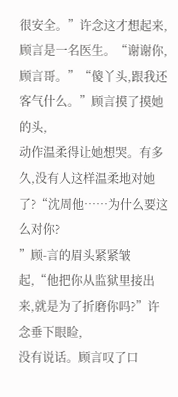很安全。”许念这才想起来,
顾言是一名医生。“谢谢你,顾言哥。”“傻丫头,跟我还客气什么。”顾言摸了摸她的头,
动作温柔得让她想哭。有多久,没有人这样温柔地对她了?“沈周他……为什么要这么对你?
”顾-言的眉头紧紧皱起,“他把你从监狱里接出来,就是为了折磨你吗?”许念垂下眼睑,
没有说话。顾言叹了口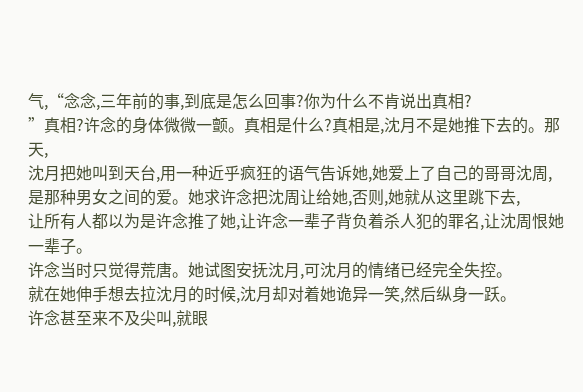气,“念念,三年前的事,到底是怎么回事?你为什么不肯说出真相?
”真相?许念的身体微微一颤。真相是什么?真相是,沈月不是她推下去的。那天,
沈月把她叫到天台,用一种近乎疯狂的语气告诉她,她爱上了自己的哥哥沈周,
是那种男女之间的爱。她求许念把沈周让给她,否则,她就从这里跳下去,
让所有人都以为是许念推了她,让许念一辈子背负着杀人犯的罪名,让沈周恨她一辈子。
许念当时只觉得荒唐。她试图安抚沈月,可沈月的情绪已经完全失控。
就在她伸手想去拉沈月的时候,沈月却对着她诡异一笑,然后纵身一跃。
许念甚至来不及尖叫,就眼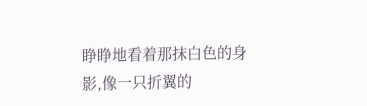睁睁地看着那抹白色的身影,像一只折翼的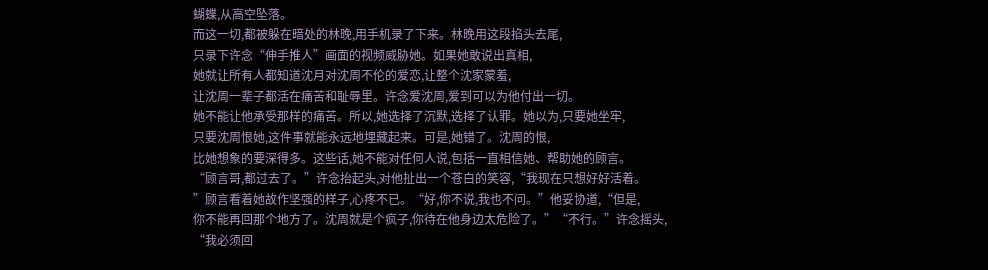蝴蝶,从高空坠落。
而这一切,都被躲在暗处的林晚,用手机录了下来。林晚用这段掐头去尾,
只录下许念“伸手推人”画面的视频威胁她。如果她敢说出真相,
她就让所有人都知道沈月对沈周不伦的爱恋,让整个沈家蒙羞,
让沈周一辈子都活在痛苦和耻辱里。许念爱沈周,爱到可以为他付出一切。
她不能让他承受那样的痛苦。所以,她选择了沉默,选择了认罪。她以为,只要她坐牢,
只要沈周恨她,这件事就能永远地埋藏起来。可是,她错了。沈周的恨,
比她想象的要深得多。这些话,她不能对任何人说,包括一直相信她、帮助她的顾言。
“顾言哥,都过去了。”许念抬起头,对他扯出一个苍白的笑容,“我现在只想好好活着。
”顾言看着她故作坚强的样子,心疼不已。“好,你不说,我也不问。”他妥协道,“但是,
你不能再回那个地方了。沈周就是个疯子,你待在他身边太危险了。”“不行。”许念摇头,
“我必须回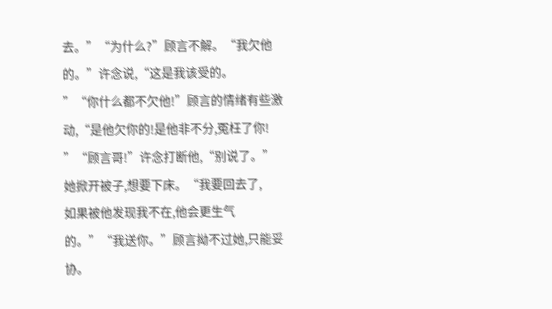去。”“为什么?”顾言不解。“我欠他的。”许念说,“这是我该受的。
”“你什么都不欠他!”顾言的情绪有些激动,“是他欠你的!是他非不分,冤枉了你!
”“顾言哥!”许念打断他,“别说了。”她掀开被子,想要下床。“我要回去了,
如果被他发现我不在,他会更生气的。”“我送你。”顾言拗不过她,只能妥协。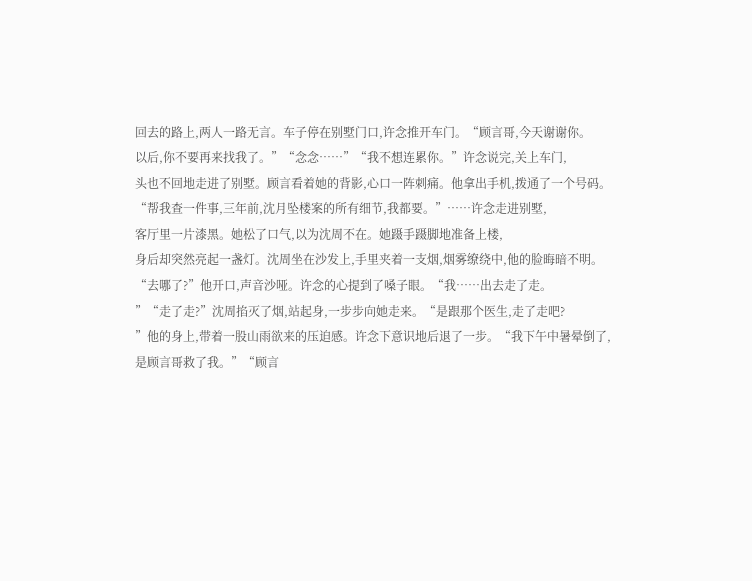回去的路上,两人一路无言。车子停在别墅门口,许念推开车门。“顾言哥,今天谢谢你。
以后,你不要再来找我了。”“念念……”“我不想连累你。”许念说完,关上车门,
头也不回地走进了别墅。顾言看着她的背影,心口一阵刺痛。他拿出手机,拨通了一个号码。
“帮我查一件事,三年前,沈月坠楼案的所有细节,我都要。”……许念走进别墅,
客厅里一片漆黑。她松了口气,以为沈周不在。她蹑手蹑脚地准备上楼,
身后却突然亮起一盏灯。沈周坐在沙发上,手里夹着一支烟,烟雾缭绕中,他的脸晦暗不明。
“去哪了?”他开口,声音沙哑。许念的心提到了嗓子眼。“我……出去走了走。
”“走了走?”沈周掐灭了烟,站起身,一步步向她走来。“是跟那个医生,走了走吧?
”他的身上,带着一股山雨欲来的压迫感。许念下意识地后退了一步。“我下午中暑晕倒了,
是顾言哥救了我。”“顾言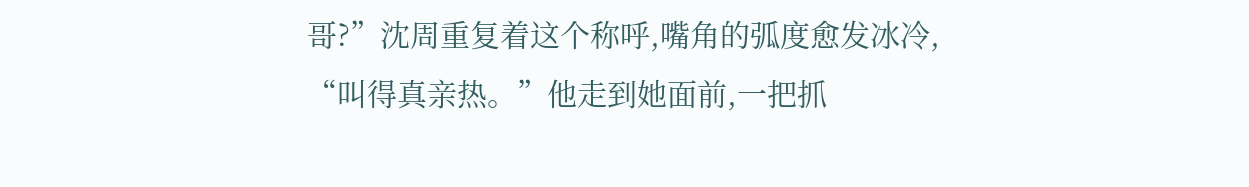哥?”沈周重复着这个称呼,嘴角的弧度愈发冰冷,
“叫得真亲热。”他走到她面前,一把抓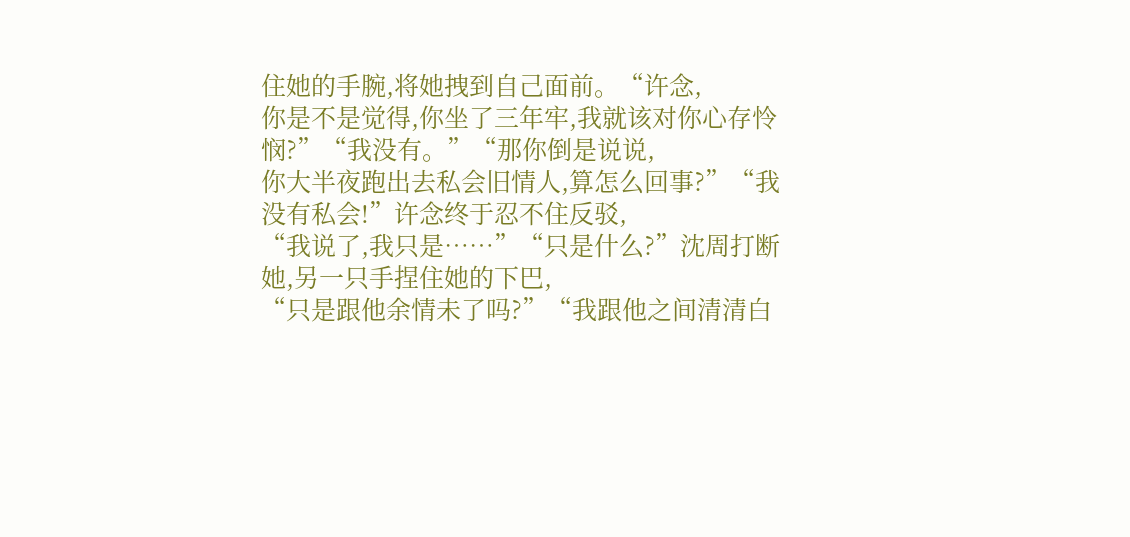住她的手腕,将她拽到自己面前。“许念,
你是不是觉得,你坐了三年牢,我就该对你心存怜悯?”“我没有。”“那你倒是说说,
你大半夜跑出去私会旧情人,算怎么回事?”“我没有私会!”许念终于忍不住反驳,
“我说了,我只是……”“只是什么?”沈周打断她,另一只手捏住她的下巴,
“只是跟他余情未了吗?”“我跟他之间清清白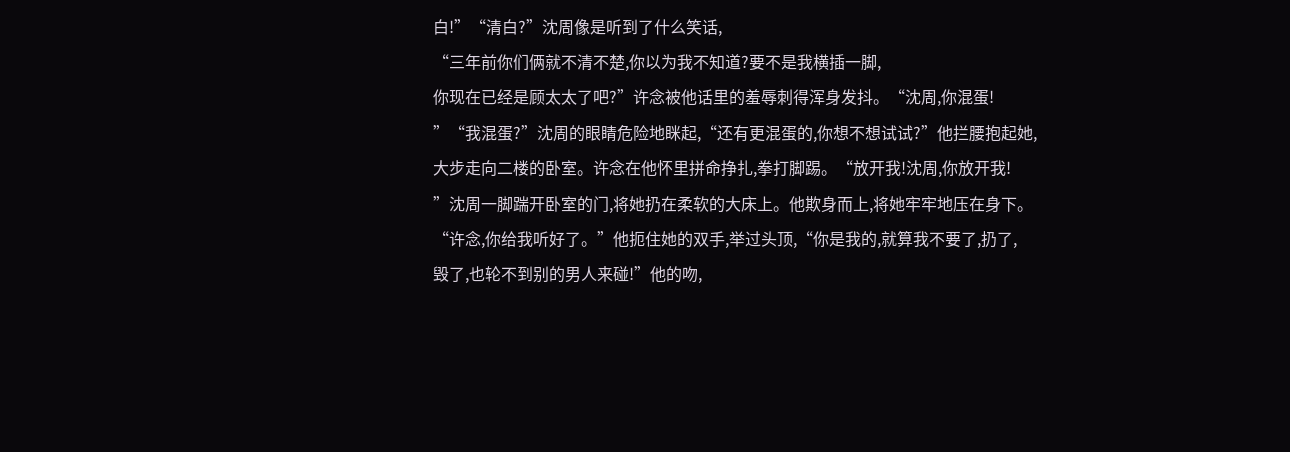白!”“清白?”沈周像是听到了什么笑话,
“三年前你们俩就不清不楚,你以为我不知道?要不是我横插一脚,
你现在已经是顾太太了吧?”许念被他话里的羞辱刺得浑身发抖。“沈周,你混蛋!
”“我混蛋?”沈周的眼睛危险地眯起,“还有更混蛋的,你想不想试试?”他拦腰抱起她,
大步走向二楼的卧室。许念在他怀里拼命挣扎,拳打脚踢。“放开我!沈周,你放开我!
”沈周一脚踹开卧室的门,将她扔在柔软的大床上。他欺身而上,将她牢牢地压在身下。
“许念,你给我听好了。”他扼住她的双手,举过头顶,“你是我的,就算我不要了,扔了,
毁了,也轮不到别的男人来碰!”他的吻,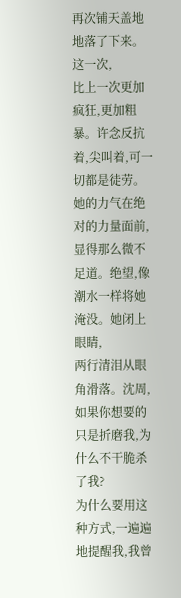再次铺天盖地地落了下来。这一次,
比上一次更加疯狂,更加粗暴。许念反抗着,尖叫着,可一切都是徒劳。
她的力气在绝对的力量面前,显得那么微不足道。绝望,像潮水一样将她淹没。她闭上眼睛,
两行清泪从眼角滑落。沈周,如果你想要的只是折磨我,为什么不干脆杀了我?
为什么要用这种方式,一遍遍地提醒我,我曾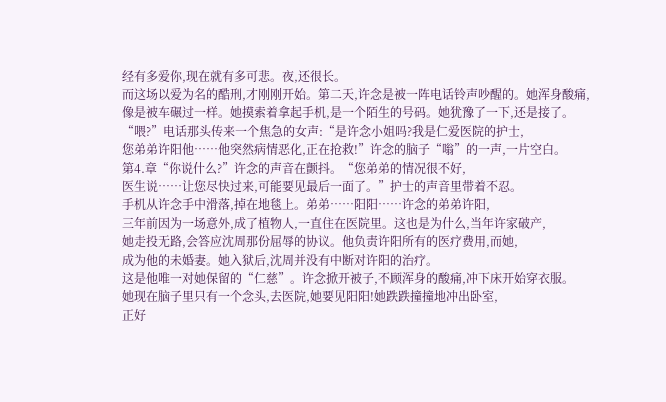经有多爱你,现在就有多可悲。夜,还很长。
而这场以爱为名的酷刑,才刚刚开始。第二天,许念是被一阵电话铃声吵醒的。她浑身酸痛,
像是被车碾过一样。她摸索着拿起手机,是一个陌生的号码。她犹豫了一下,还是接了。
“喂?”电话那头传来一个焦急的女声:“是许念小姐吗?我是仁爱医院的护士,
您弟弟许阳他……他突然病情恶化,正在抢救!”许念的脑子“嗡”的一声,一片空白。
第4.章“你说什么?”许念的声音在颤抖。“您弟弟的情况很不好,
医生说……让您尽快过来,可能要见最后一面了。”护士的声音里带着不忍。
手机从许念手中滑落,掉在地毯上。弟弟……阳阳……许念的弟弟许阳,
三年前因为一场意外,成了植物人,一直住在医院里。这也是为什么,当年许家破产,
她走投无路,会答应沈周那份屈辱的协议。他负责许阳所有的医疗费用,而她,
成为他的未婚妻。她入狱后,沈周并没有中断对许阳的治疗。
这是他唯一对她保留的“仁慈”。许念掀开被子,不顾浑身的酸痛,冲下床开始穿衣服。
她现在脑子里只有一个念头,去医院,她要见阳阳!她跌跌撞撞地冲出卧室,
正好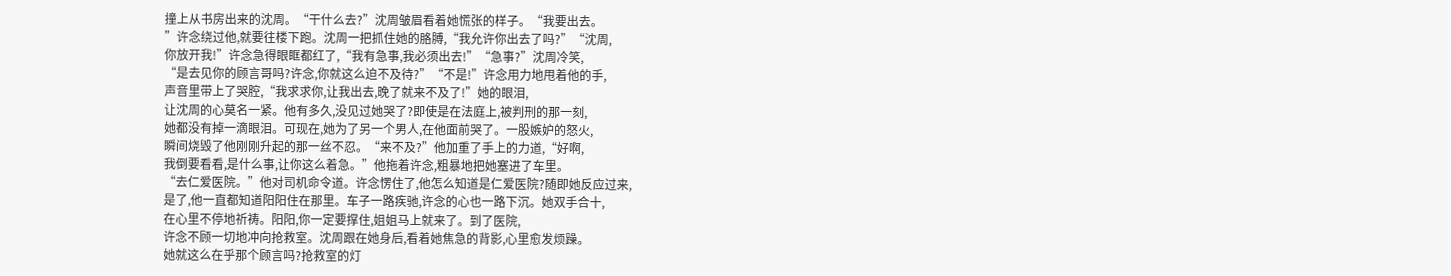撞上从书房出来的沈周。“干什么去?”沈周皱眉看着她慌张的样子。“我要出去。
”许念绕过他,就要往楼下跑。沈周一把抓住她的胳膊,“我允许你出去了吗?”“沈周,
你放开我!”许念急得眼眶都红了,“我有急事,我必须出去!”“急事?”沈周冷笑,
“是去见你的顾言哥吗?许念,你就这么迫不及待?”“不是!”许念用力地甩着他的手,
声音里带上了哭腔,“我求求你,让我出去,晚了就来不及了!”她的眼泪,
让沈周的心莫名一紧。他有多久,没见过她哭了?即使是在法庭上,被判刑的那一刻,
她都没有掉一滴眼泪。可现在,她为了另一个男人,在他面前哭了。一股嫉妒的怒火,
瞬间烧毁了他刚刚升起的那一丝不忍。“来不及?”他加重了手上的力道,“好啊,
我倒要看看,是什么事,让你这么着急。”他拖着许念,粗暴地把她塞进了车里。
“去仁爱医院。”他对司机命令道。许念愣住了,他怎么知道是仁爱医院?随即她反应过来,
是了,他一直都知道阳阳住在那里。车子一路疾驰,许念的心也一路下沉。她双手合十,
在心里不停地祈祷。阳阳,你一定要撑住,姐姐马上就来了。到了医院,
许念不顾一切地冲向抢救室。沈周跟在她身后,看着她焦急的背影,心里愈发烦躁。
她就这么在乎那个顾言吗?抢救室的灯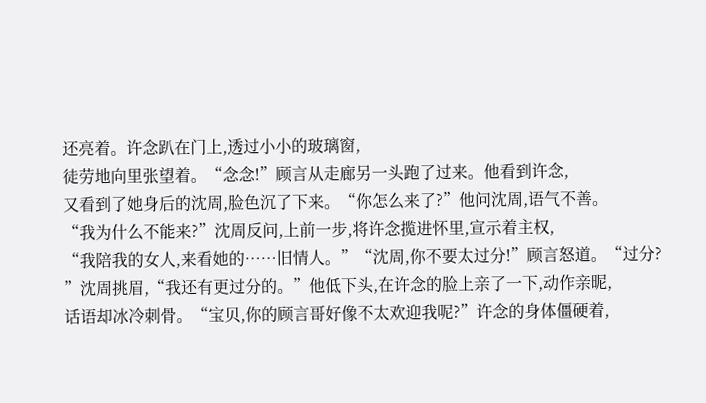还亮着。许念趴在门上,透过小小的玻璃窗,
徒劳地向里张望着。“念念!”顾言从走廊另一头跑了过来。他看到许念,
又看到了她身后的沈周,脸色沉了下来。“你怎么来了?”他问沈周,语气不善。
“我为什么不能来?”沈周反问,上前一步,将许念揽进怀里,宣示着主权,
“我陪我的女人,来看她的……旧情人。”“沈周,你不要太过分!”顾言怒道。“过分?
”沈周挑眉,“我还有更过分的。”他低下头,在许念的脸上亲了一下,动作亲昵,
话语却冰冷刺骨。“宝贝,你的顾言哥好像不太欢迎我呢?”许念的身体僵硬着,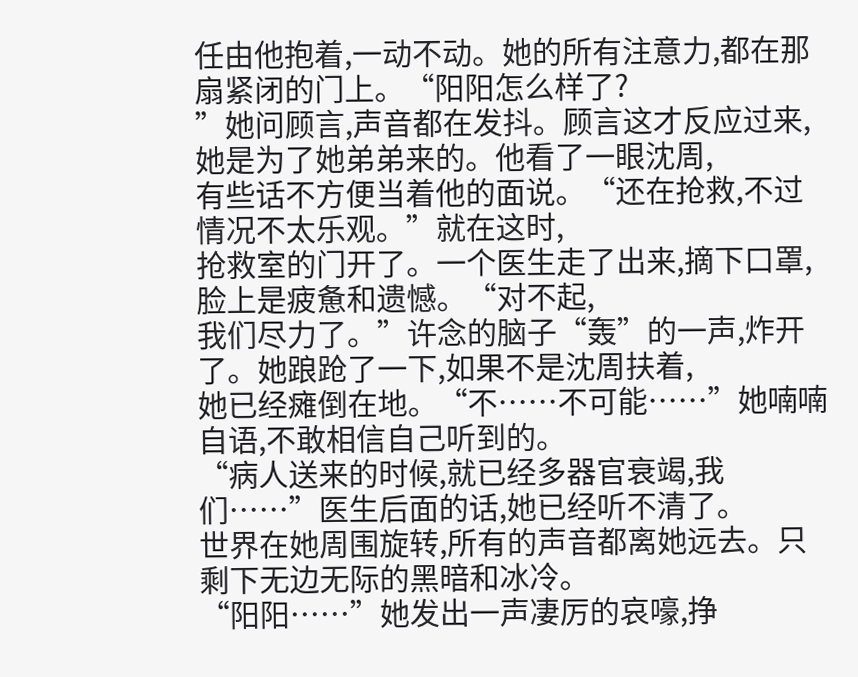任由他抱着,一动不动。她的所有注意力,都在那扇紧闭的门上。“阳阳怎么样了?
”她问顾言,声音都在发抖。顾言这才反应过来,她是为了她弟弟来的。他看了一眼沈周,
有些话不方便当着他的面说。“还在抢救,不过情况不太乐观。”就在这时,
抢救室的门开了。一个医生走了出来,摘下口罩,脸上是疲惫和遗憾。“对不起,
我们尽力了。”许念的脑子“轰”的一声,炸开了。她踉跄了一下,如果不是沈周扶着,
她已经瘫倒在地。“不……不可能……”她喃喃自语,不敢相信自己听到的。
“病人送来的时候,就已经多器官衰竭,我们……”医生后面的话,她已经听不清了。
世界在她周围旋转,所有的声音都离她远去。只剩下无边无际的黑暗和冰冷。
“阳阳……”她发出一声凄厉的哀嚎,挣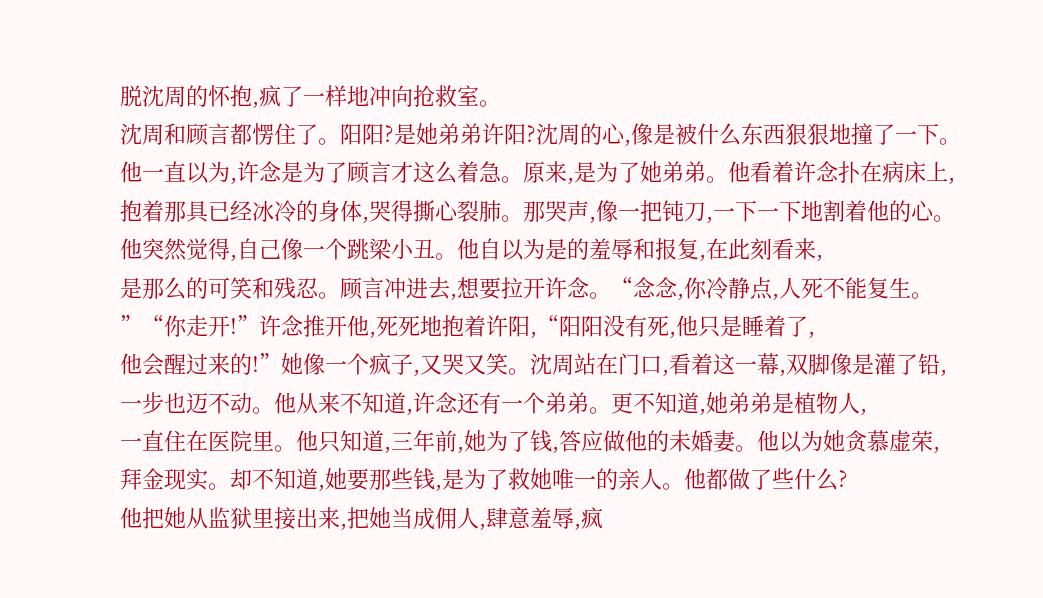脱沈周的怀抱,疯了一样地冲向抢救室。
沈周和顾言都愣住了。阳阳?是她弟弟许阳?沈周的心,像是被什么东西狠狠地撞了一下。
他一直以为,许念是为了顾言才这么着急。原来,是为了她弟弟。他看着许念扑在病床上,
抱着那具已经冰冷的身体,哭得撕心裂肺。那哭声,像一把钝刀,一下一下地割着他的心。
他突然觉得,自己像一个跳梁小丑。他自以为是的羞辱和报复,在此刻看来,
是那么的可笑和残忍。顾言冲进去,想要拉开许念。“念念,你冷静点,人死不能复生。
”“你走开!”许念推开他,死死地抱着许阳,“阳阳没有死,他只是睡着了,
他会醒过来的!”她像一个疯子,又哭又笑。沈周站在门口,看着这一幕,双脚像是灌了铅,
一步也迈不动。他从来不知道,许念还有一个弟弟。更不知道,她弟弟是植物人,
一直住在医院里。他只知道,三年前,她为了钱,答应做他的未婚妻。他以为她贪慕虚荣,
拜金现实。却不知道,她要那些钱,是为了救她唯一的亲人。他都做了些什么?
他把她从监狱里接出来,把她当成佣人,肆意羞辱,疯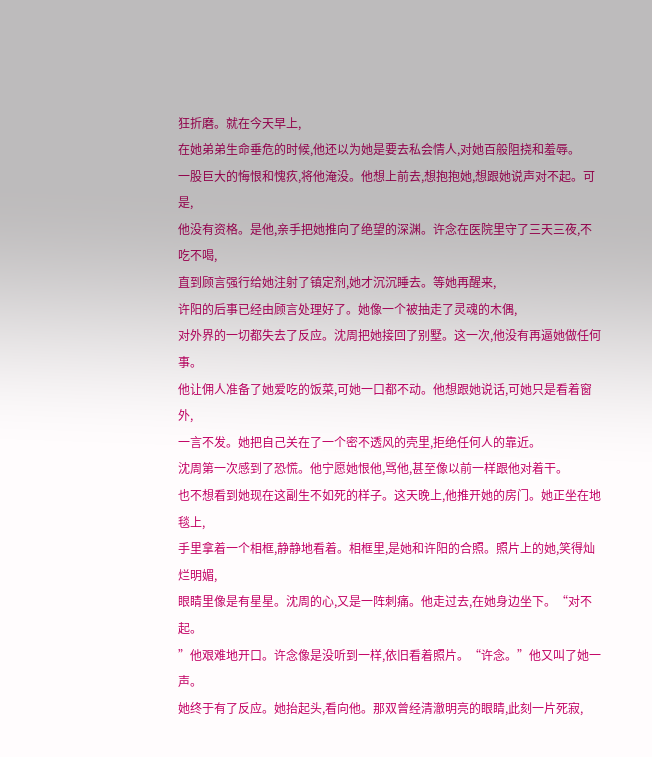狂折磨。就在今天早上,
在她弟弟生命垂危的时候,他还以为她是要去私会情人,对她百般阻挠和羞辱。
一股巨大的悔恨和愧疚,将他淹没。他想上前去,想抱抱她,想跟她说声对不起。可是,
他没有资格。是他,亲手把她推向了绝望的深渊。许念在医院里守了三天三夜,不吃不喝,
直到顾言强行给她注射了镇定剂,她才沉沉睡去。等她再醒来,
许阳的后事已经由顾言处理好了。她像一个被抽走了灵魂的木偶,
对外界的一切都失去了反应。沈周把她接回了别墅。这一次,他没有再逼她做任何事。
他让佣人准备了她爱吃的饭菜,可她一口都不动。他想跟她说话,可她只是看着窗外,
一言不发。她把自己关在了一个密不透风的壳里,拒绝任何人的靠近。
沈周第一次感到了恐慌。他宁愿她恨他,骂他,甚至像以前一样跟他对着干。
也不想看到她现在这副生不如死的样子。这天晚上,他推开她的房门。她正坐在地毯上,
手里拿着一个相框,静静地看着。相框里,是她和许阳的合照。照片上的她,笑得灿烂明媚,
眼睛里像是有星星。沈周的心,又是一阵刺痛。他走过去,在她身边坐下。“对不起。
”他艰难地开口。许念像是没听到一样,依旧看着照片。“许念。”他又叫了她一声。
她终于有了反应。她抬起头,看向他。那双曾经清澈明亮的眼睛,此刻一片死寂,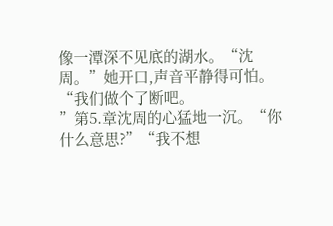像一潭深不见底的湖水。“沈周。”她开口,声音平静得可怕。“我们做个了断吧。
”第5.章沈周的心猛地一沉。“你什么意思?”“我不想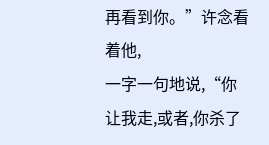再看到你。”许念看着他,
一字一句地说,“你让我走,或者,你杀了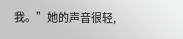我。”她的声音很轻,